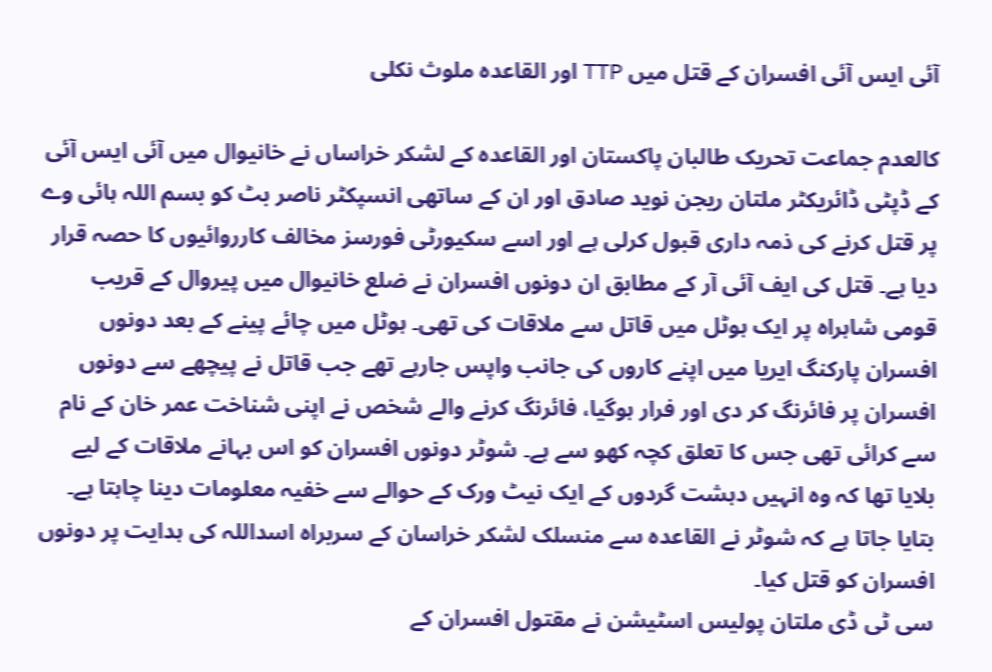آئی ایس آئی افسران کے قتل میں TTP اور القاعدہ ملوث نکلی

کالعدم جماعت تحریک طالبان پاکستان اور القاعدہ کے لشکر خراساں نے خانیوال میں آئی ایس آئی کے ڈپٹی ڈائریکٹر ملتان ریجن نوید صادق اور ان کے ساتھی انسپکٹر ناصر بٹ کو بسم اللہ ہائی وے پر قتل کرنے کی ذمہ داری قبول کرلی ہے اور اسے سکیورٹی فورسز مخالف کارروائیوں کا حصہ قرار دیا ہے۔ قتل کی ایف آئی آر کے مطابق ان دونوں افسران نے ضلع خانیوال میں پیروال کے قریب قومی شاہراہ پر ایک ہوٹل میں قاتل سے ملاقات کی تھی۔ ہوٹل میں چائے پینے کے بعد دونوں افسران پارکنگ ایریا میں اپنے کاروں کی جانب واپس جارہے تھے جب قاتل نے پیچھے سے دونوں افسران پر فائرنگ کر دی اور فرار ہوگیا، فائرنگ کرنے والے شخص نے اپنی شناخت عمر خان کے نام سے کرائی تھی جس کا تعلق کچہ کھو سے ہے۔ شوٹر دونوں افسران کو اس بہانے ملاقات کے لیے بلایا تھا کہ وہ انہیں دہشت گردوں کے ایک نیٹ ورک کے حوالے سے خفیہ معلومات دینا چاہتا ہے۔ بتایا جاتا ہے کہ شوٹر نے القاعدہ سے منسلک لشکر خراسان کے سربراہ اسداللہ کی ہدایت پر دونوں افسران کو قتل کیا۔
سی ٹی ڈی ملتان پولیس اسٹیشن نے مقتول افسران کے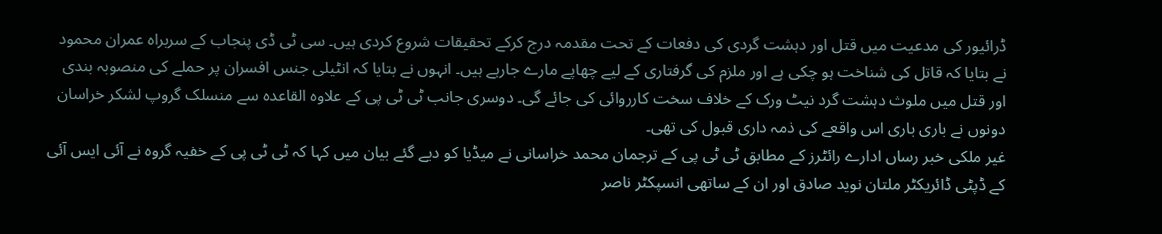ڈرائیور کی مدعیت میں قتل اور دہشت گردی کی دفعات کے تحت مقدمہ درج کرکے تحقیقات شروع کردی ہیں۔ سی ٹی ڈی پنجاب کے سربراہ عمران محمود نے بتایا کہ قاتل کی شناخت ہو چکی ہے اور ملزم کی گرفتاری کے لیے چھاپے مارے جارہے ہیں۔ انہوں نے بتایا کہ انٹیلی جنس افسران پر حملے کی منصوبہ بندی اور قتل میں ملوث دہشت گرد نیٹ ورک کے خلاف سخت کارروائی کی جائے گی۔ دوسری جانب ٹی ٹی پی کے علاوہ القاعدہ سے منسلک گروپ لشکر خراسان دونوں نے باری باری اس واقعے کی ذمہ داری قبول کی تھی۔
غیر ملکی خبر رساں ادارے رائٹرز کے مطابق ٹی ٹی پی کے ترجمان محمد خراسانی نے میڈیا کو دیے گئے بیان میں کہا کہ ٹی ٹی پی کے خفیہ گروہ نے آئی ایس آئی کے ڈپٹی ڈائریکٹر ملتان نوید صادق اور ان کے ساتھی انسپکٹر ناصر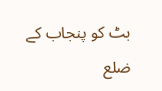بٹ کو پنجاب کے ضلع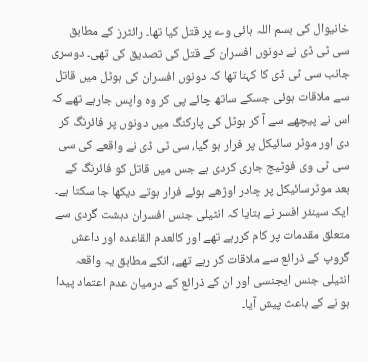خانیوال کی بسم اللہ ہائی وے پر قتل کیا تھا۔ رائٹرز کے مطابق سی ٹی ڈی نے دونوں افسران کے قتل کی تصدیق کی تھی۔ دوسری جانب سی ٹی ڈی کا کہنا تھا کہ دونوں افسران کی ہوٹل میں قاتل سے ملاقات ہوئی جسکے ساتھ چائے پی کر وہ واپس جارہے تھے کہ اس نے پیچھے سے آ کر ہوٹل کی پارکنگ میں دونوں پر فائرنگ کر دی اور موٹر سائیکل پر فرار ہو گیا، سی ٹی ڈی نے واقعے کی سی سی ٹی وی فوٹیج جاری کردی ہے جس میں قاتل کو فائرنگ کے بعد موٹرسائیکل پر چادر اوڑھے ہوئے فرار ہوتے دیکھا جا سکتا ہے۔
ایک سینئر افسر نے بتایا کہ انٹیلی جنس افسران دہشت گردی سے متعلق مقدمات پر کام کررہے تھے اور کالعدم القاعدہ اور داعش گروپ کے ذرائع سے ملاقات کر رہے تھے، انکے مطابق یہ واقعہ انٹیلی جنس ایجنسی اور ان کے ذرائع کے درمیان عدم اعتماد پیدا ہو نے کے باعث پیش آیا۔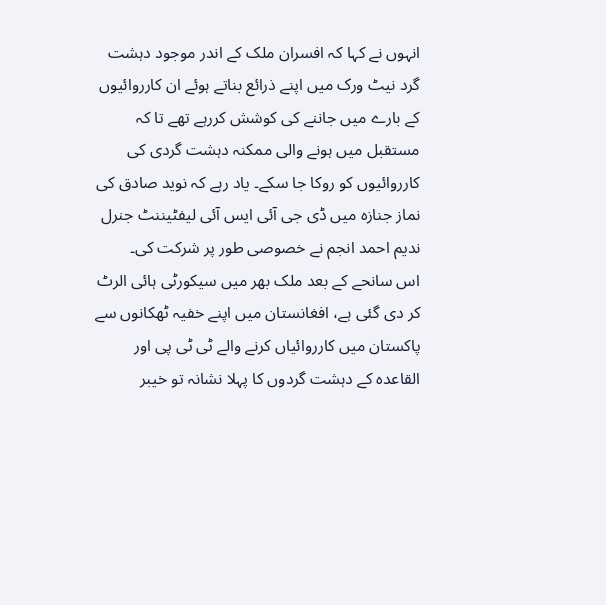انہوں نے کہا کہ افسران ملک کے اندر موجود دہشت گرد نیٹ ورک میں اپنے ذرائع بناتے ہوئے ان کارروائیوں کے بارے میں جاننے کی کوشش کررہے تھے تا کہ مستقبل میں ہونے والی ممکنہ دہشت گردی کی کارروائیوں کو روکا جا سکے۔ یاد رہے کہ نوید صادق کی نماز جنازہ میں ڈی جی آئی ایس آئی لیفٹیننٹ جنرل ندیم احمد انجم نے خصوصی طور پر شرکت کی۔
اس سانحے کے بعد ملک بھر میں سیکورٹی ہائی الرٹ کر دی گئی ہے، افغانستان میں اپنے خفیہ ٹھکانوں سے پاکستان میں کارروائیاں کرنے والے ٹی ٹی پی اور القاعدہ کے دہشت گردوں کا پہلا نشانہ تو خیبر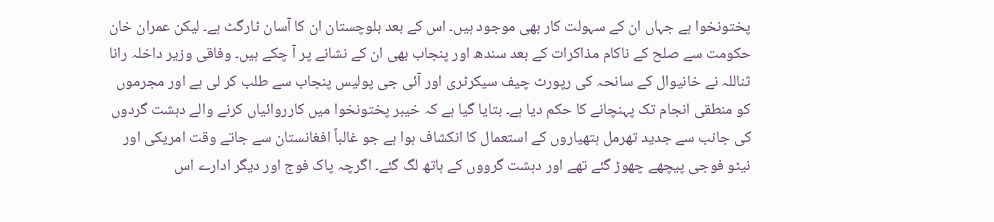پختونخوا ہے جہاں ان کے سہولت کار بھی موجود ہیں۔ اس کے بعد بلوچستان ان کا آسان ٹارگٹ ہے۔ لیکن عمران خان حکومت سے صلح کے ناکام مذاکرات کے بعد سندھ اور پنجاب بھی ان کے نشانے پر آ چکے ہیں۔ وفاقی وزیر داخلہ رانا ثناللہ نے خانیوال کے سانحہ کی رپورٹ چیف سیکرٹری اور آئی جی پولیس پنجاب سے طلب کر لی ہے اور مجرموں کو منطقی انجام تک پہنچانے کا حکم دیا ہے۔ بتایا گیا ہے کہ خیبر پختونخوا میں کارروائیاں کرنے والے دہشت گردوں کی جانب سے جدید تھرمل ہتھیاروں کے استعمال کا انکشاف ہوا ہے جو غالباً افغانستان سے جاتے وقت امریکی اور نیٹو فوجی پیچھے چھوڑ گئے تھے اور دہشت گرووں کے ہاتھ لگ گئے۔ اگرچہ پاک فوج اور دیگر ادارے اس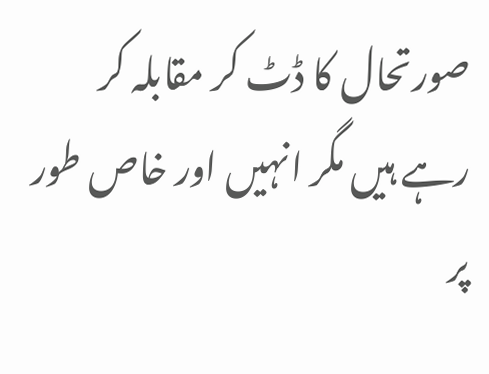صورتحال کا ڈٹ کر مقابلہ کر رہے ہیں مگر انہیں اور خاص طور پر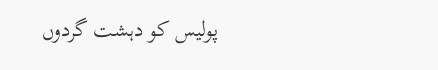پولیس کو دہشت گردوں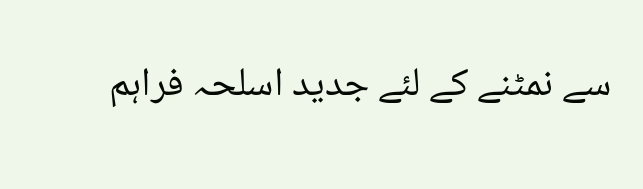سے نمٹنے کے لئے جدید اسلحہ فراہم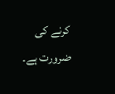کرنے کی ضرورت ہے۔